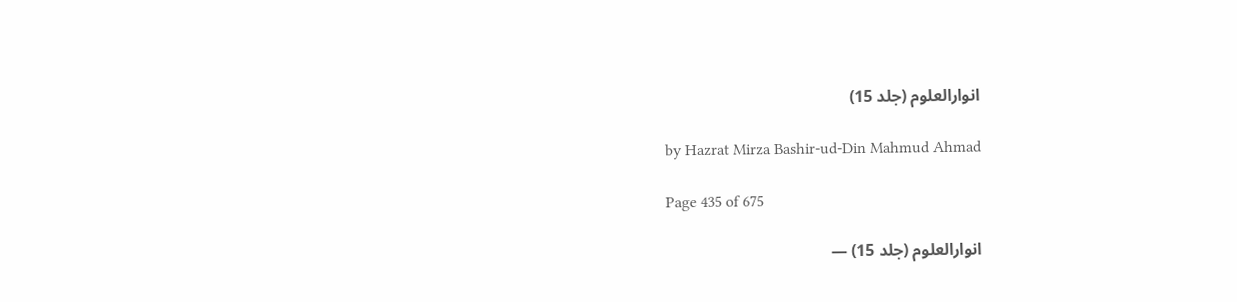انوارالعلوم (جلد 15)

by Hazrat Mirza Bashir-ud-Din Mahmud Ahmad

Page 435 of 675

انوارالعلوم (جلد 15) —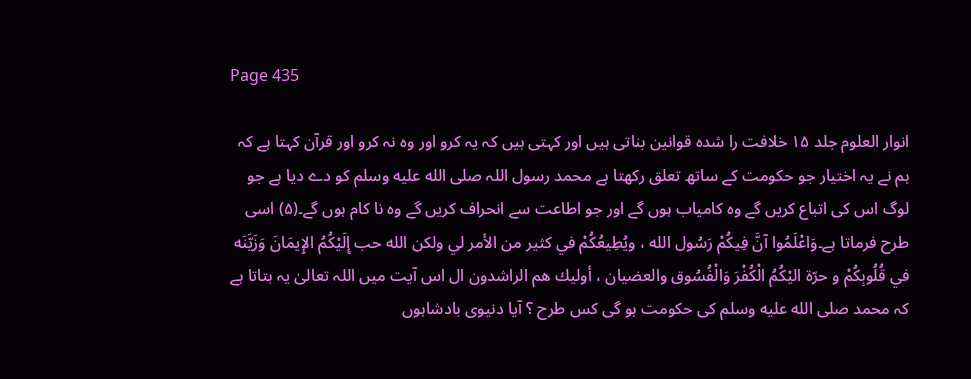Page 435

انوار العلوم جلد ۱۵ خلافت را شده قوانین بناتی ہیں اور کہتی ہیں کہ یہ کرو اور وہ نہ کرو اور قرآن کہتا ہے کہ ہم نے یہ اختیار جو حکومت کے ساتھ تعلق رکھتا ہے محمد رسول اللہ صلى الله عليه وسلم کو دے دیا ہے جو لوگ اس کی اتباع کریں گے وہ کامیاب ہوں گے اور جو اطاعت سے انحراف کریں گے وہ نا کام ہوں گے۔(۵) اسی طرح فرماتا ہے۔وَاعْلَمُوا آنَّ فِيكُمْ رَسُول الله ، ويُطِيعُكُمْ في كثير من الأمر لي ولكن الله حب إِلَيْكُمُ الإِيمَانَ وَزَيَّنَه في قُلُوبِكُمْ و حرّة اليْكُمُ الْكُفْرَ وَالْفُسُوق والعضيان ، أوليك هم الراشدون ال اس آیت میں اللہ تعالیٰ یہ بتاتا ہے کہ محمد صلى الله عليه وسلم کی حکومت ہو گی کس طرح ؟ آیا دنیوی بادشاہوں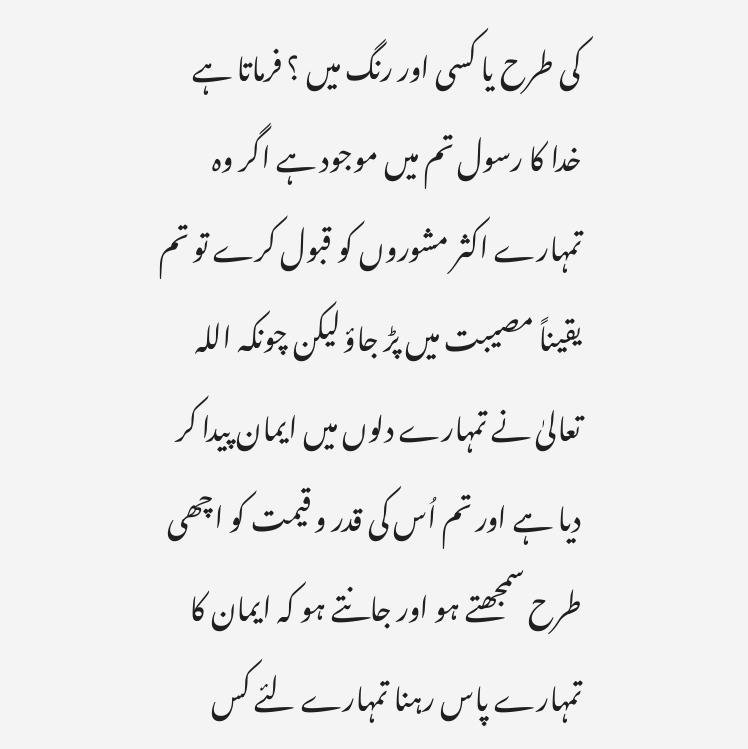کی طرح یا کسی اور رنگ میں ؟ فرماتا ہے خدا کا رسول تم میں موجود ہے اگر وہ تمہارے اکثر مشوروں کو قبول کرے تو تم یقیناً مصیبت میں پڑ جاؤ لیکن چونکہ اللہ تعالیٰ نے تمہارے دلوں میں ایمان پیدا کر دیا ہے اور تم اُس کی قدر و قیمت کو اچھی طرح سمجھتے ہو اور جانتے ہو کہ ایمان کا تمہارے پاس رہنا تمہارے لئے کس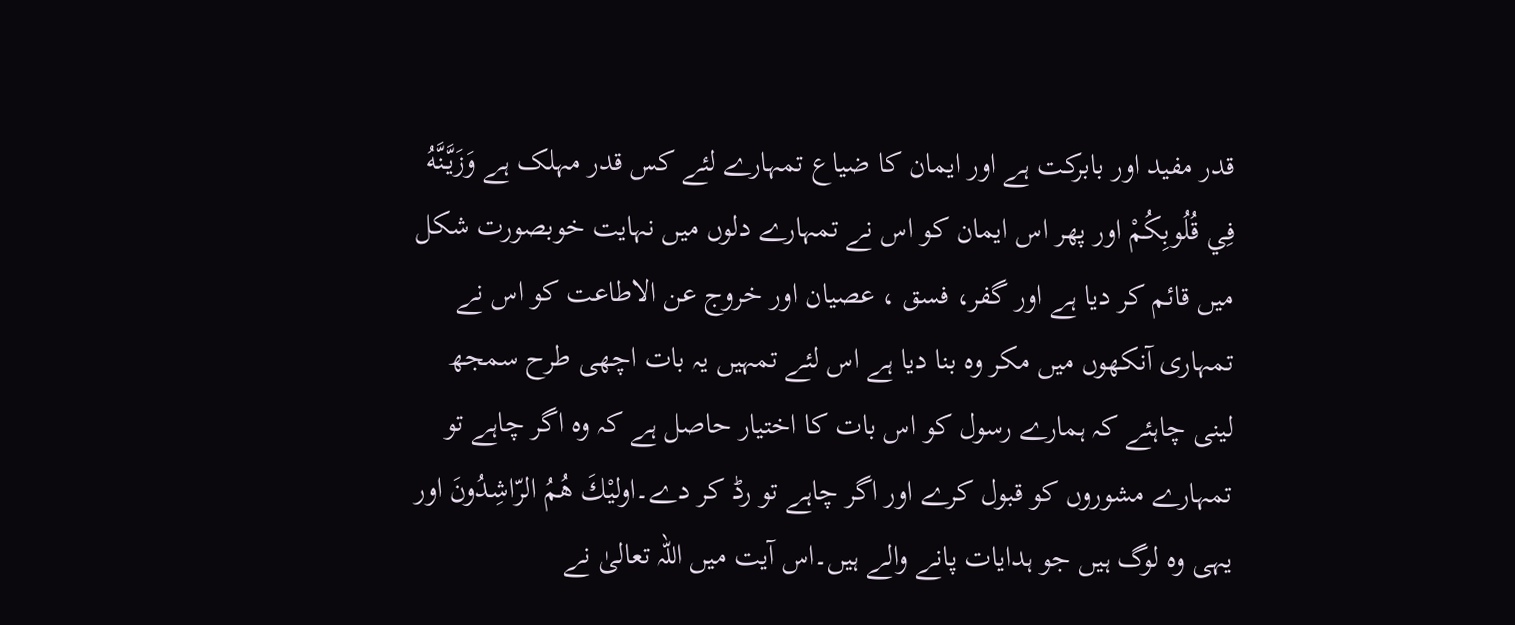قدر مفید اور بابرکت ہے اور ایمان کا ضیاع تمہارے لئے کس قدر مہلک ہے وَزَيَّنَّهُ فِي قُلُوبِكُمْ اور پھر اس ایمان کو اس نے تمہارے دلوں میں نہایت خوبصورت شکل میں قائم کر دیا ہے اور گفر، فسق ، عصیان اور خروج عن الاطاعت کو اس نے تمہاری آنکھوں میں مکر وہ بنا دیا ہے اس لئے تمہیں یہ بات اچھی طرح سمجھ لینی چاہئے کہ ہمارے رسول کو اس بات کا اختیار حاصل ہے کہ وہ اگر چاہے تو تمہارے مشوروں کو قبول کرے اور اگر چاہے تو رڈ کر دے۔اوليْكَ هُمُ الرّاشِدُونَ اور یہی وہ لوگ ہیں جو ہدایات پانے والے ہیں۔اس آیت میں اللہ تعالیٰ نے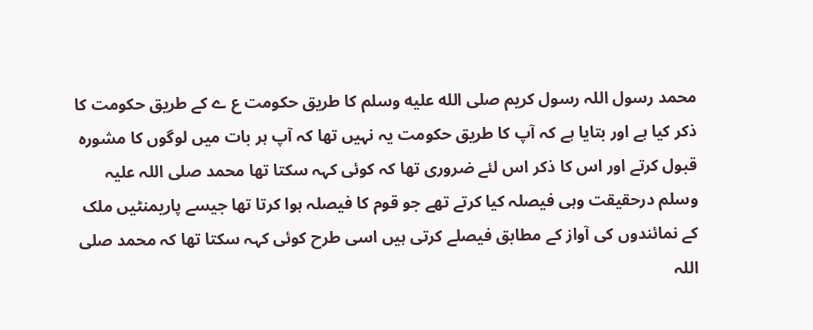محمد رسول اللہ رسول کریم صلى الله عليه وسلم کا طریق حکومت ع ے کے طریق حکومت کا ذکر کیا ہے اور بتایا ہے کہ آپ کا طریق حکومت یہ نہیں تھا کہ آپ ہر بات میں لوگوں کا مشورہ قبول کرتے اور اس کا ذکر اس لئے ضروری تھا کہ کوئی کہہ سکتا تھا محمد صلی اللہ علیہ وسلم درحقیقت وہی فیصلہ کیا کرتے تھے جو قوم کا فیصلہ ہوا کرتا تھا جیسے پاریمنٹیں ملک کے نمائندوں کی آواز کے مطابق فیصلے کرتی ہیں اسی طرح کوئی کہہ سکتا تھا کہ محمد صلی اللہ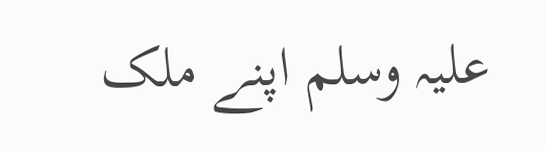علیہ وسلم اپنے ملک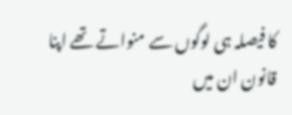کا فیصلہ ہی لوگوں سے منواتے تھے اپنا قانون ان میں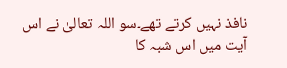نافذ نہیں کرتے تھے۔سو اللہ تعالیٰ نے اس آیت میں اس شبہ کا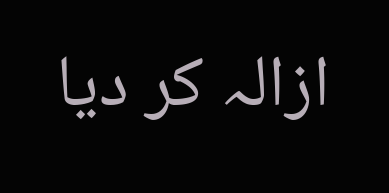ازالہ کر دیا